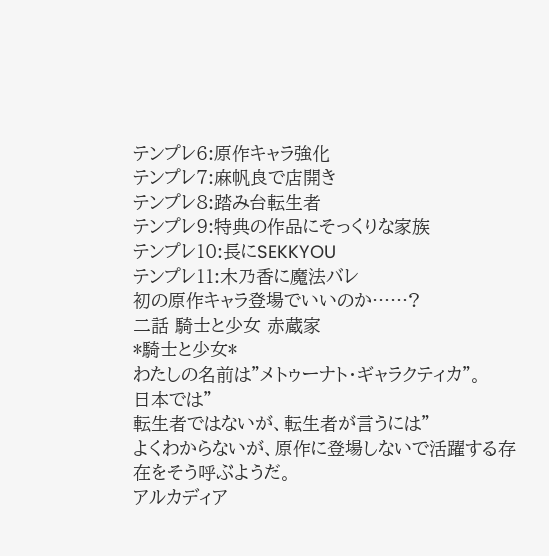テンプレ6:原作キャラ強化
テンプレ7:麻帆良で店開き
テンプレ8:踏み台転生者
テンプレ9:特典の作品にそっくりな家族
テンプレ10:長にSEKKYOU
テンプレ11:木乃香に魔法バレ
初の原作キャラ登場でいいのか……?
二話 騎士と少女 赤蔵家
*騎士と少女*
わたしの名前は”メトゥーナト・ギャラクティカ”。
日本では”
転生者ではないが、転生者が言うには”
よくわからないが、原作に登場しないで活躍する存在をそう呼ぶようだ。
アルカディア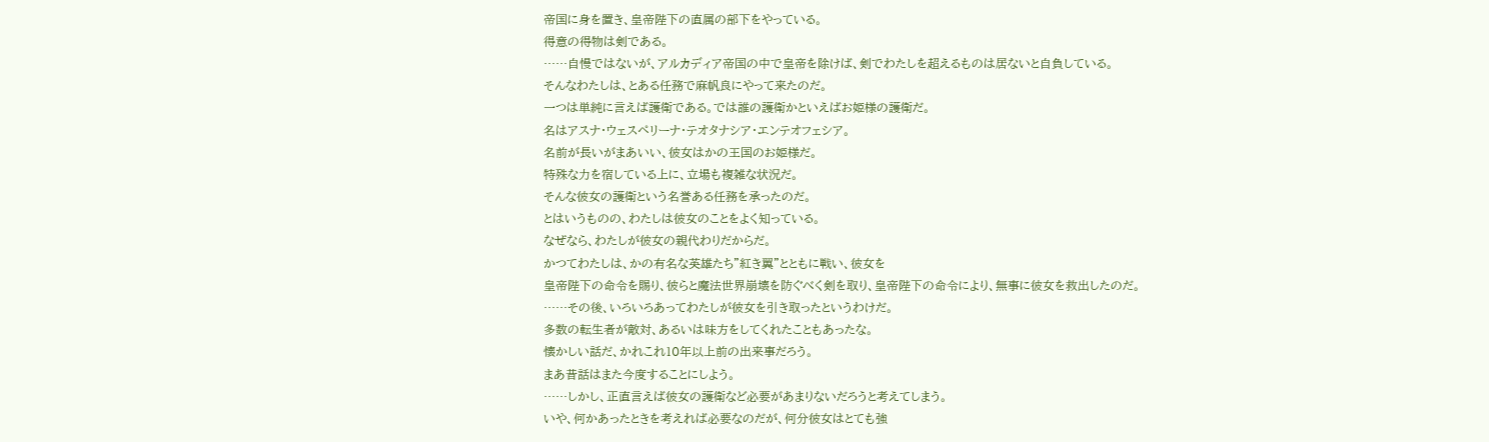帝国に身を置き、皇帝陛下の直属の部下をやっている。
得意の得物は剣である。
……自慢ではないが、アルカディア帝国の中で皇帝を除けば、剣でわたしを超えるものは居ないと自負している。
そんなわたしは、とある任務で麻帆良にやって来たのだ。
一つは単純に言えば護衛である。では誰の護衛かといえばお姫様の護衛だ。
名はアスナ・ウェスペリーナ・テオタナシア・エンテオフェシア。
名前が長いがまあいい、彼女はかの王国のお姫様だ。
特殊な力を宿している上に、立場も複雑な状況だ。
そんな彼女の護衛という名誉ある任務を承ったのだ。
とはいうものの、わたしは彼女のことをよく知っている。
なぜなら、わたしが彼女の親代わりだからだ。
かつてわたしは、かの有名な英雄たち”紅き翼”とともに戦い、彼女を
皇帝陛下の命令を賜り、彼らと魔法世界崩壊を防ぐべく剣を取り、皇帝陛下の命令により、無事に彼女を救出したのだ。
……その後、いろいろあってわたしが彼女を引き取ったというわけだ。
多数の転生者が敵対、あるいは味方をしてくれたこともあったな。
懐かしい話だ、かれこれ10年以上前の出来事だろう。
まあ昔話はまた今度することにしよう。
……しかし、正直言えば彼女の護衛など必要があまりないだろうと考えてしまう。
いや、何かあったときを考えれば必要なのだが、何分彼女はとても強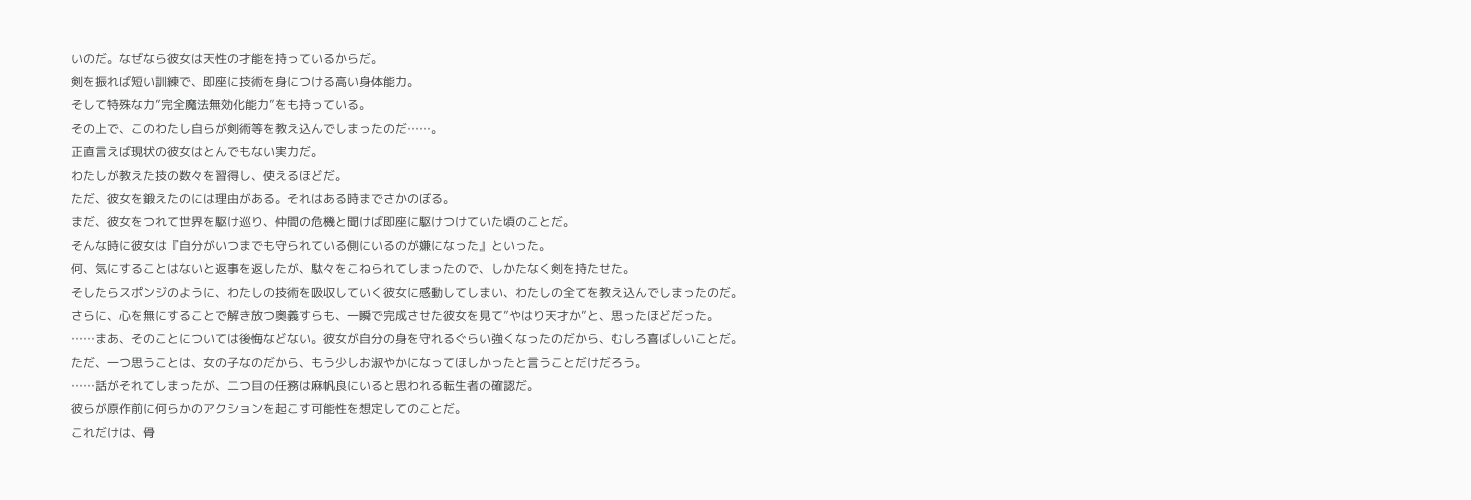いのだ。なぜなら彼女は天性の才能を持っているからだ。
剣を振れば短い訓練で、即座に技術を身につける高い身体能力。
そして特殊な力”完全魔法無効化能力”をも持っている。
その上で、このわたし自らが剣術等を教え込んでしまったのだ……。
正直言えば現状の彼女はとんでもない実力だ。
わたしが教えた技の数々を習得し、使えるほどだ。
ただ、彼女を鍛えたのには理由がある。それはある時までさかのぼる。
まだ、彼女をつれて世界を駆け巡り、仲間の危機と聞けば即座に駆けつけていた頃のことだ。
そんな時に彼女は『自分がいつまでも守られている側にいるのが嫌になった』といった。
何、気にすることはないと返事を返したが、駄々をこねられてしまったので、しかたなく剣を持たせた。
そしたらスポンジのように、わたしの技術を吸収していく彼女に感動してしまい、わたしの全てを教え込んでしまったのだ。
さらに、心を無にすることで解き放つ奥義すらも、一瞬で完成させた彼女を見て”やはり天才か”と、思ったほどだった。
……まあ、そのことについては後悔などない。彼女が自分の身を守れるぐらい強くなったのだから、むしろ喜ばしいことだ。
ただ、一つ思うことは、女の子なのだから、もう少しお淑やかになってほしかったと言うことだけだろう。
……話がそれてしまったが、二つ目の任務は麻帆良にいると思われる転生者の確認だ。
彼らが原作前に何らかのアクションを起こす可能性を想定してのことだ。
これだけは、骨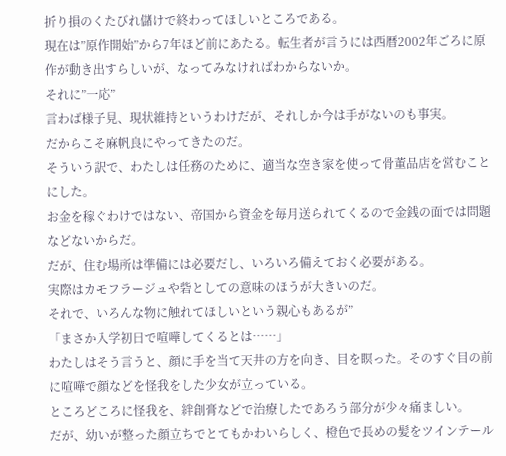折り損のくたびれ儲けで終わってほしいところである。
現在は”原作開始”から7年ほど前にあたる。転生者が言うには西暦2002年ごろに原作が動き出すらしいが、なってみなければわからないか。
それに”一応”
言わば様子見、現状維持というわけだが、それしか今は手がないのも事実。
だからこそ麻帆良にやってきたのだ。
そういう訳で、わたしは任務のために、適当な空き家を使って骨董品店を営むことにした。
お金を稼ぐわけではない、帝国から資金を毎月送られてくるので金銭の面では問題などないからだ。
だが、住む場所は準備には必要だし、いろいろ備えておく必要がある。
実際はカモフラージュや砦としての意味のほうが大きいのだ。
それで、いろんな物に触れてほしいという親心もあるが”
「まさか入学初日で喧嘩してくるとは……」
わたしはそう言うと、顔に手を当て天井の方を向き、目を瞑った。そのすぐ目の前に喧嘩で顔などを怪我をした少女が立っている。
ところどころに怪我を、絆創膏などで治療したであろう部分が少々痛ましい。
だが、幼いが整った顔立ちでとてもかわいらしく、橙色で長めの髪をツインテール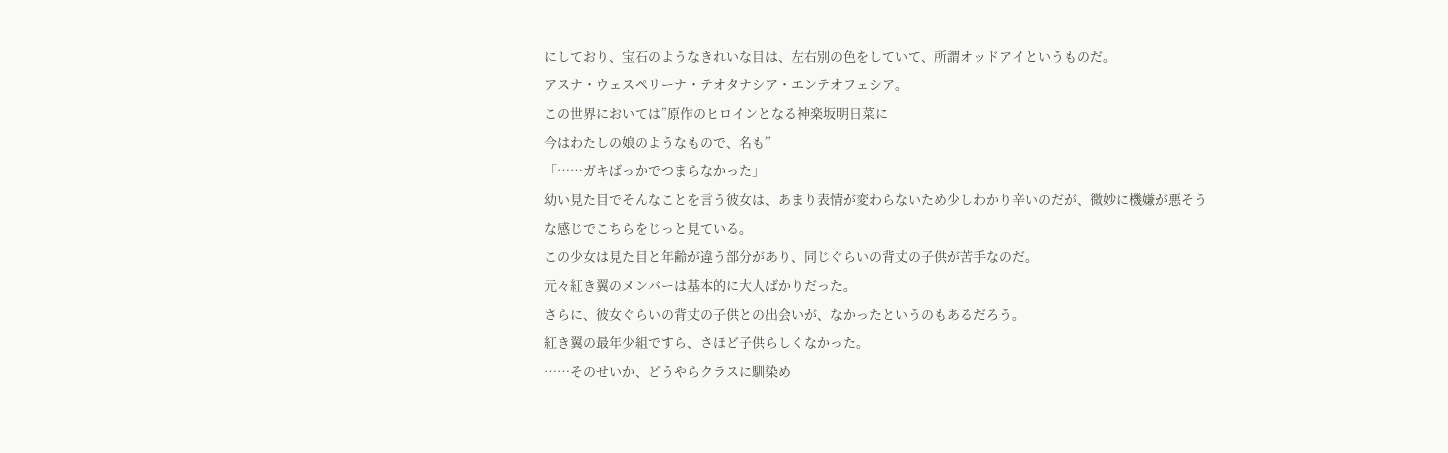にしており、宝石のようなきれいな目は、左右別の色をしていて、所謂オッドアイというものだ。
アスナ・ウェスペリーナ・テオタナシア・エンテオフェシア。
この世界においては”原作のヒロインとなる神楽坂明日菜に
今はわたしの娘のようなもので、名も”
「……ガキばっかでつまらなかった」
幼い見た目でそんなことを言う彼女は、あまり表情が変わらないため少しわかり辛いのだが、微妙に機嫌が悪そうな感じでこちらをじっと見ている。
この少女は見た目と年齢が違う部分があり、同じぐらいの背丈の子供が苦手なのだ。
元々紅き翼のメンバーは基本的に大人ばかりだった。
さらに、彼女ぐらいの背丈の子供との出会いが、なかったというのもあるだろう。
紅き翼の最年少組ですら、さほど子供らしくなかった。
……そのせいか、どうやらクラスに馴染め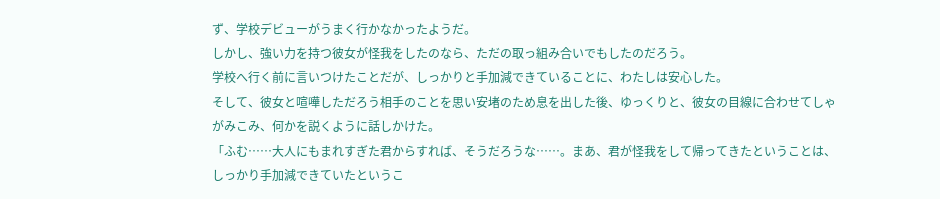ず、学校デビューがうまく行かなかったようだ。
しかし、強い力を持つ彼女が怪我をしたのなら、ただの取っ組み合いでもしたのだろう。
学校へ行く前に言いつけたことだが、しっかりと手加減できていることに、わたしは安心した。
そして、彼女と喧嘩しただろう相手のことを思い安堵のため息を出した後、ゆっくりと、彼女の目線に合わせてしゃがみこみ、何かを説くように話しかけた。
「ふむ……大人にもまれすぎた君からすれば、そうだろうな……。まあ、君が怪我をして帰ってきたということは、しっかり手加減できていたというこ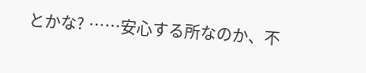とかな? ……安心する所なのか、不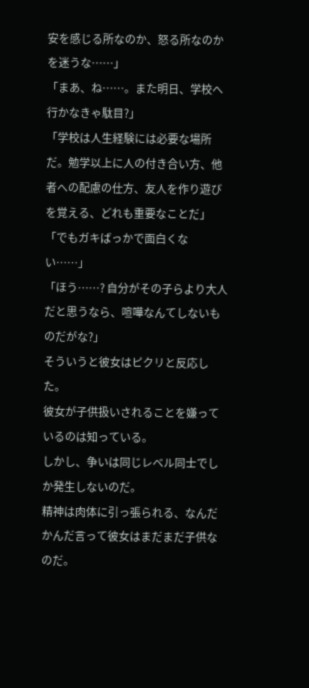安を感じる所なのか、怒る所なのかを迷うな……」
「まあ、ね……。また明日、学校へ行かなきゃ駄目?」
「学校は人生経験には必要な場所だ。勉学以上に人の付き合い方、他者への配慮の仕方、友人を作り遊びを覚える、どれも重要なことだ」
「でもガキばっかで面白くない……」
「ほう……? 自分がその子らより大人だと思うなら、喧嘩なんてしないものだがな?」
そういうと彼女はピクリと反応した。
彼女が子供扱いされることを嫌っているのは知っている。
しかし、争いは同じレベル同士でしか発生しないのだ。
精神は肉体に引っ張られる、なんだかんだ言って彼女はまだまだ子供なのだ。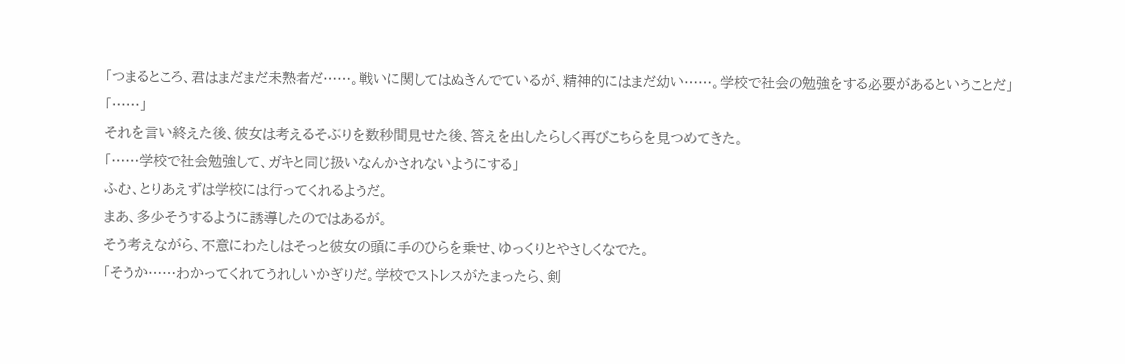「つまるところ、君はまだまだ未熟者だ……。戦いに関してはぬきんでているが、精神的にはまだ幼い……。学校で社会の勉強をする必要があるということだ」
「……」
それを言い終えた後、彼女は考えるそぶりを数秒間見せた後、答えを出したらしく再びこちらを見つめてきた。
「……学校で社会勉強して、ガキと同じ扱いなんかされないようにする」
ふむ、とりあえずは学校には行ってくれるようだ。
まあ、多少そうするように誘導したのではあるが。
そう考えながら、不意にわたしはそっと彼女の頭に手のひらを乗せ、ゆっくりとやさしくなでた。
「そうか……わかってくれてうれしいかぎりだ。学校でストレスがたまったら、剣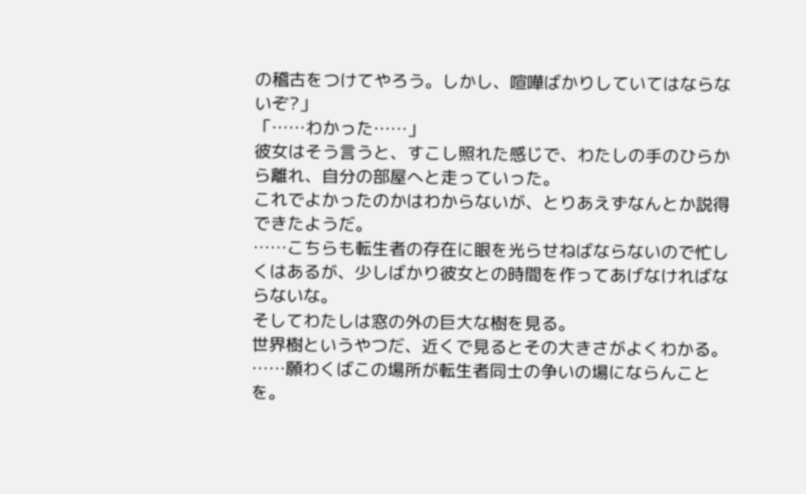の稽古をつけてやろう。しかし、喧嘩ばかりしていてはならないぞ?」
「……わかった……」
彼女はそう言うと、すこし照れた感じで、わたしの手のひらから離れ、自分の部屋へと走っていった。
これでよかったのかはわからないが、とりあえずなんとか説得できたようだ。
……こちらも転生者の存在に眼を光らせねばならないので忙しくはあるが、少しばかり彼女との時間を作ってあげなければならないな。
そしてわたしは窓の外の巨大な樹を見る。
世界樹というやつだ、近くで見るとその大きさがよくわかる。
……願わくばこの場所が転生者同士の争いの場にならんことを。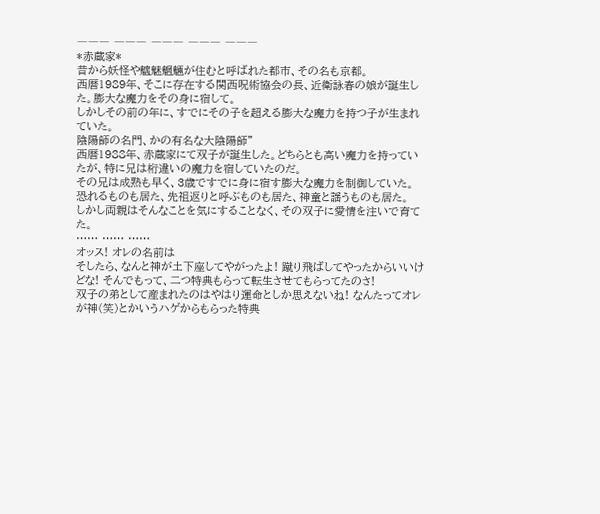――― ――― ――― ――― ―――
*赤蔵家*
昔から妖怪や魑魅魍魎が住むと呼ばれた都市、その名も京都。
西暦1989年、そこに存在する関西呪術協会の長、近衛詠春の娘が誕生した。膨大な魔力をその身に宿して。
しかしその前の年に、すでにその子を超える膨大な魔力を持つ子が生まれていた。
陰陽師の名門、かの有名な大陰陽師”
西暦1988年、赤蔵家にて双子が誕生した。どちらとも高い魔力を持っていたが、特に兄は桁違いの魔力を宿していたのだ。
その兄は成熟も早く、3歳ですでに身に宿す膨大な魔力を制御していた。
恐れるものも居た、先祖返りと呼ぶものも居た、神童と謡うものも居た。
しかし両親はそんなことを気にすることなく、その双子に愛情を注いで育てた。
…… …… ……
オッス! オレの名前は
そしたら、なんと神が土下座してやがったよ! 蹴り飛ばしてやったからいいけどな! そんでもって、二つ特典もらって転生させてもらってたのさ!
双子の弟として産まれたのはやはり運命としか思えないね! なんたってオレが神(笑)とかいうハゲからもらった特典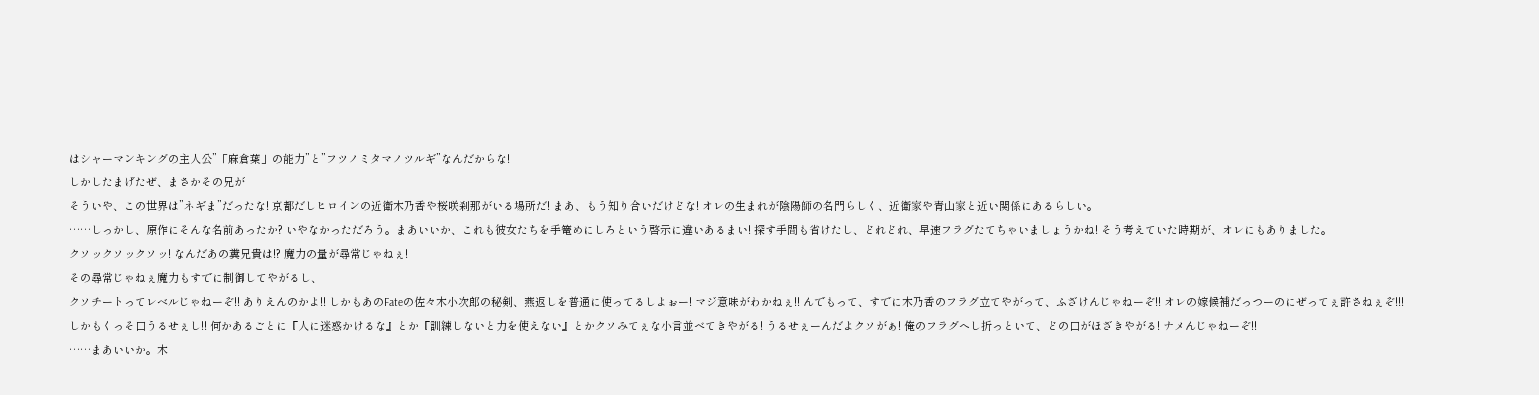はシャーマンキングの主人公”「麻倉葉」の能力”と”フツノミタマノツルギ”なんだからな!
しかしたまげたぜ、まさかその兄が
そういや、この世界は”ネギま”だったな! 京都だしヒロインの近衛木乃香や桜咲刹那がいる場所だ! まあ、もう知り合いだけどな! オレの生まれが陰陽師の名門らしく、近衛家や青山家と近い関係にあるらしい。
……しっかし、原作にそんな名前あったか? いやなかっただろう。まあいいか、これも彼女たちを手篭めにしろという啓示に違いあるまい! 探す手間も省けたし、どれどれ、早速フラグたてちゃいましょうかね! そう考えていた時期が、オレにもありました。
クソックソックソッ! なんだあの糞兄貴は!? 魔力の量が尋常じゃねぇ!
その尋常じゃねぇ魔力もすでに制御してやがるし、
クソチートってレベルじゃねーぞ!! ありえんのかよ!! しかもあのFateの佐々木小次郎の秘剣、燕返しを普通に使ってるしよぉー! マジ意味がわかねぇ!! んでもって、すでに木乃香のフラグ立てやがって、ふざけんじゃねーぞ!! オレの嫁候補だっつーのにぜってぇ許さねぇぞ!!!
しかもくっそ口うるせぇし!! 何かあるごとに『人に迷惑かけるな』とか『訓練しないと力を使えない』とかクソみてぇな小言並べてきやがる! うるせぇーんだよクソがぁ! 俺のフラグへし折っといて、どの口がほざきやがる! ナメんじゃねーぞ!!
……まあいいか。木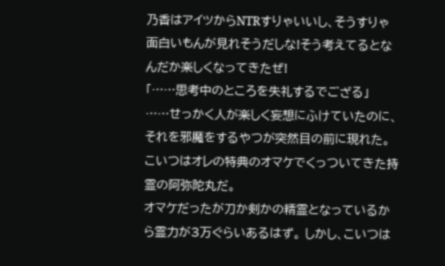乃香はアイツからNTRすりゃいいし、そうすりゃ面白いもんが見れそうだしな!そう考えてるとなんだか楽しくなってきたぜ!
「……思考中のところを失礼するでござる」
……せっかく人が楽しく妄想にふけていたのに、それを邪魔をするやつが突然目の前に現れた。
こいつはオレの特典のオマケでくっついてきた持霊の阿弥陀丸だ。
オマケだったが刀か剣かの精霊となっているから霊力が3万ぐらいあるはず。 しかし、こいつは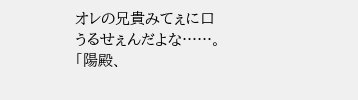オレの兄貴みてぇに口うるせぇんだよな……。
「陽殿、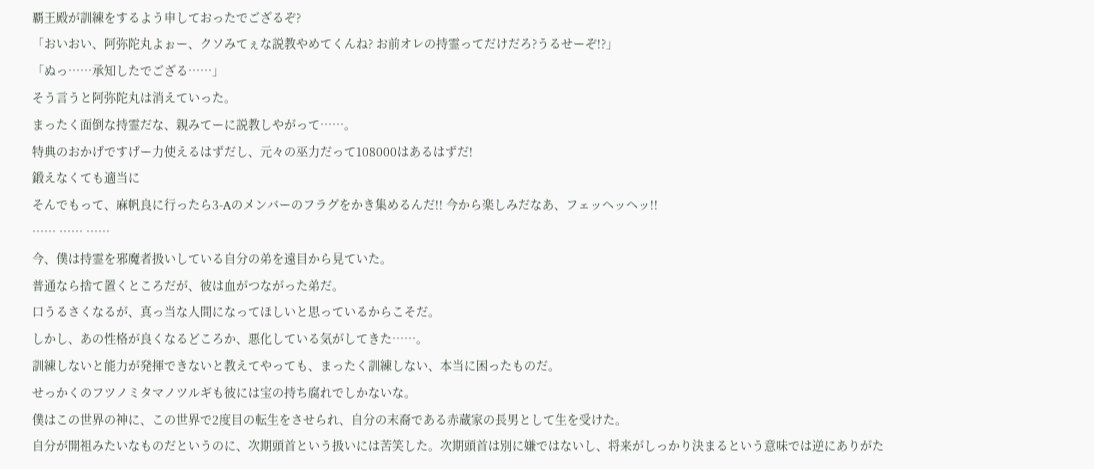覇王殿が訓練をするよう申しておったでござるぞ?
「おいおい、阿弥陀丸よぉー、クソみてぇな説教やめてくんね? お前オレの持霊ってだけだろ?うるせーぞ!?」
「ぬっ……承知したでござる……」
そう言うと阿弥陀丸は消えていった。
まったく面倒な持霊だな、親みてーに説教しやがって……。
特典のおかげですげー力使えるはずだし、元々の巫力だって108000はあるはずだ!
鍛えなくても適当に
そんでもって、麻帆良に行ったら3-Aのメンバーのフラグをかき集めるんだ!! 今から楽しみだなあ、フェッヘッヘッ!!
…… …… ……
今、僕は持霊を邪魔者扱いしている自分の弟を遠目から見ていた。
普通なら捨て置くところだが、彼は血がつながった弟だ。
口うるさくなるが、真っ当な人間になってほしいと思っているからこそだ。
しかし、あの性格が良くなるどころか、悪化している気がしてきた……。
訓練しないと能力が発揮できないと教えてやっても、まったく訓練しない、本当に困ったものだ。
せっかくのフツノミタマノツルギも彼には宝の持ち腐れでしかないな。
僕はこの世界の神に、この世界で2度目の転生をさせられ、自分の末裔である赤蔵家の長男として生を受けた。
自分が開祖みたいなものだというのに、次期頭首という扱いには苦笑した。次期頭首は別に嫌ではないし、将来がしっかり決まるという意味では逆にありがた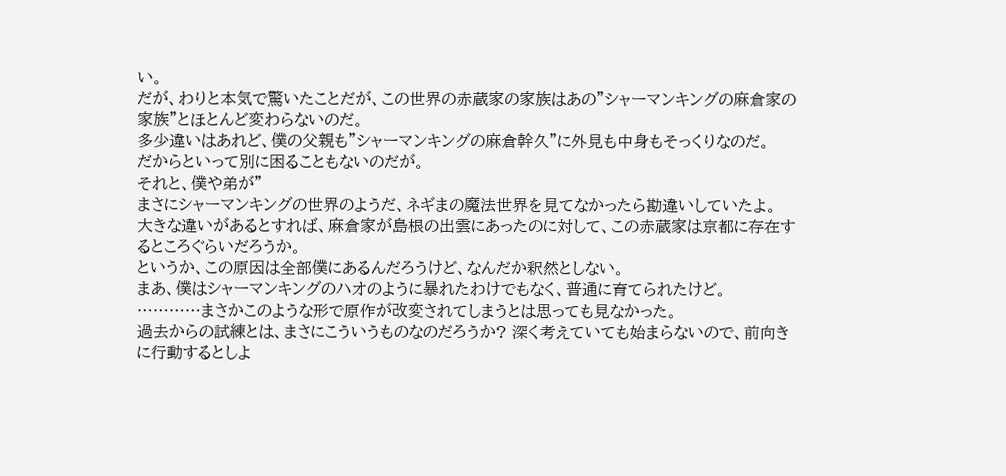い。
だが、わりと本気で驚いたことだが、この世界の赤蔵家の家族はあの”シャーマンキングの麻倉家の家族”とほとんど変わらないのだ。
多少違いはあれど、僕の父親も”シャーマンキングの麻倉幹久”に外見も中身もそっくりなのだ。
だからといって別に困ることもないのだが。
それと、僕や弟が”
まさにシャーマンキングの世界のようだ、ネギまの魔法世界を見てなかったら勘違いしていたよ。
大きな違いがあるとすれば、麻倉家が島根の出雲にあったのに対して、この赤蔵家は京都に存在するところぐらいだろうか。
というか、この原因は全部僕にあるんだろうけど、なんだか釈然としない。
まあ、僕はシャーマンキングのハオのように暴れたわけでもなく、普通に育てられたけど。
…………まさかこのような形で原作が改変されてしまうとは思っても見なかった。
過去からの試練とは、まさにこういうものなのだろうか? 深く考えていても始まらないので、前向きに行動するとしよ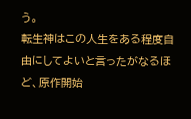う。
転生神はこの人生をある程度自由にしてよいと言ったがなるほど、原作開始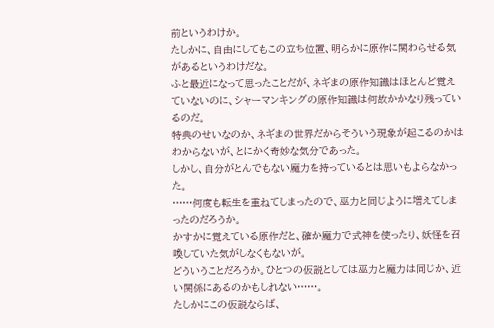前というわけか。
たしかに、自由にしてもこの立ち位置、明らかに原作に関わらせる気があるというわけだな。
ふと最近になって思ったことだが、ネギまの原作知識はほとんど覚えていないのに、シャーマンキングの原作知識は何故かかなり残っているのだ。
特典のせいなのか、ネギまの世界だからそういう現象が起こるのかはわからないが、とにかく奇妙な気分であった。
しかし、自分がとんでもない魔力を持っているとは思いもよらなかった。
……何度も転生を重ねてしまったので、巫力と同じように増えてしまったのだろうか。
かすかに覚えている原作だと、確か魔力で式神を使ったり、妖怪を召喚していた気がしなくもないが。
どういうことだろうか。ひとつの仮説としては巫力と魔力は同じか、近い関係にあるのかもしれない……。
たしかにこの仮説ならば、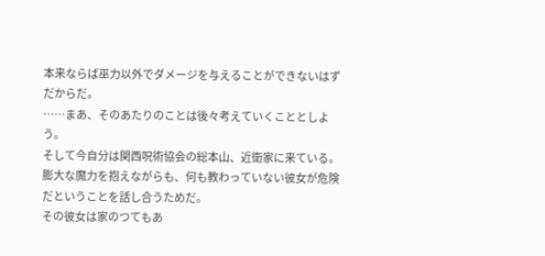本来ならば巫力以外でダメージを与えることができないはずだからだ。
……まあ、そのあたりのことは後々考えていくこととしよう。
そして今自分は関西呪術協会の総本山、近衛家に来ている。
膨大な魔力を抱えながらも、何も教わっていない彼女が危険だということを話し合うためだ。
その彼女は家のつてもあ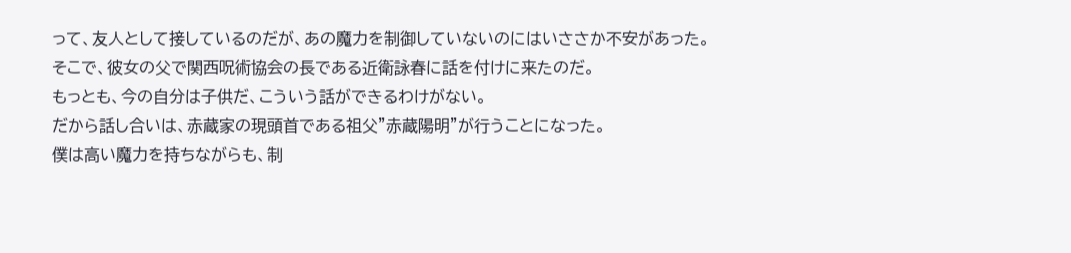って、友人として接しているのだが、あの魔力を制御していないのにはいささか不安があった。
そこで、彼女の父で関西呪術協会の長である近衛詠春に話を付けに来たのだ。
もっとも、今の自分は子供だ、こういう話ができるわけがない。
だから話し合いは、赤蔵家の現頭首である祖父”赤蔵陽明”が行うことになった。
僕は高い魔力を持ちながらも、制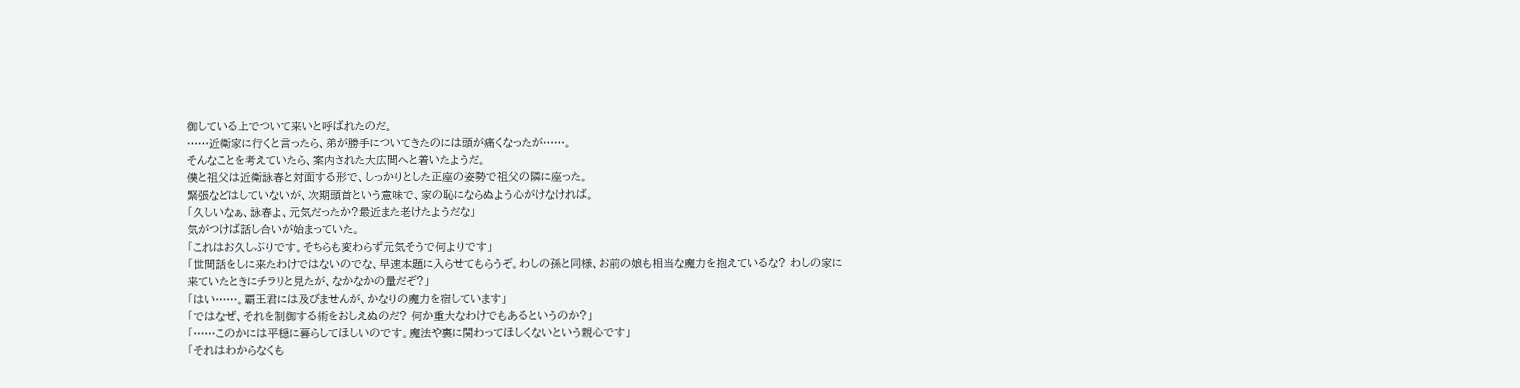御している上でついて来いと呼ばれたのだ。
……近衛家に行くと言ったら、弟が勝手についてきたのには頭が痛くなったが……。
そんなことを考えていたら、案内された大広間へと着いたようだ。
僕と祖父は近衛詠春と対面する形で、しっかりとした正座の姿勢で祖父の隣に座った。
緊張などはしていないが、次期頭首という意味で、家の恥にならぬよう心がけなければ。
「久しいなぁ、詠春よ、元気だったか?最近また老けたようだな」
気がつけば話し合いが始まっていた。
「これはお久しぶりです。そちらも変わらず元気そうで何よりです」
「世間話をしに来たわけではないのでな、早速本題に入らせてもらうぞ。わしの孫と同様、お前の娘も相当な魔力を抱えているな? わしの家に来ていたときにチラリと見たが、なかなかの量だぞ?」
「はい……。覇王君には及びませんが、かなりの魔力を宿しています」
「ではなぜ、それを制御する術をおしえぬのだ? 何か重大なわけでもあるというのか?」
「……このかには平穏に暮らしてほしいのです。魔法や裏に関わってほしくないという親心です」
「それはわからなくも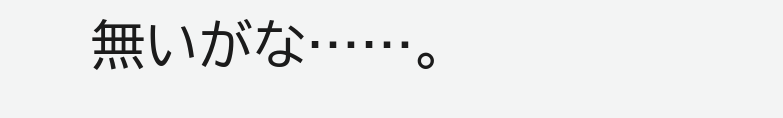無いがな……。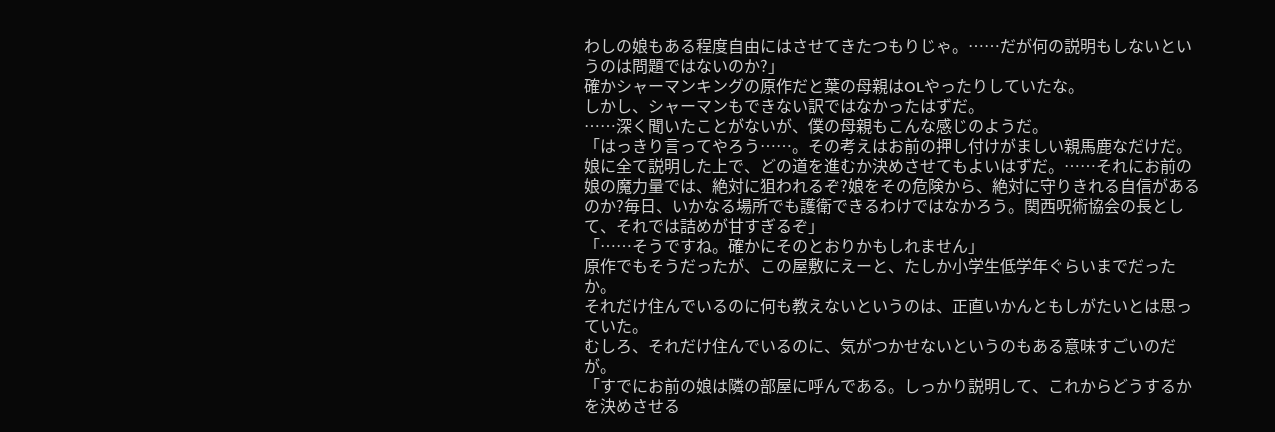わしの娘もある程度自由にはさせてきたつもりじゃ。……だが何の説明もしないというのは問題ではないのか?」
確かシャーマンキングの原作だと葉の母親はOLやったりしていたな。
しかし、シャーマンもできない訳ではなかったはずだ。
……深く聞いたことがないが、僕の母親もこんな感じのようだ。
「はっきり言ってやろう……。その考えはお前の押し付けがましい親馬鹿なだけだ。娘に全て説明した上で、どの道を進むか決めさせてもよいはずだ。……それにお前の娘の魔力量では、絶対に狙われるぞ?娘をその危険から、絶対に守りきれる自信があるのか?毎日、いかなる場所でも護衛できるわけではなかろう。関西呪術協会の長として、それでは詰めが甘すぎるぞ」
「……そうですね。確かにそのとおりかもしれません」
原作でもそうだったが、この屋敷にえーと、たしか小学生低学年ぐらいまでだったか。
それだけ住んでいるのに何も教えないというのは、正直いかんともしがたいとは思っていた。
むしろ、それだけ住んでいるのに、気がつかせないというのもある意味すごいのだが。
「すでにお前の娘は隣の部屋に呼んである。しっかり説明して、これからどうするかを決めさせる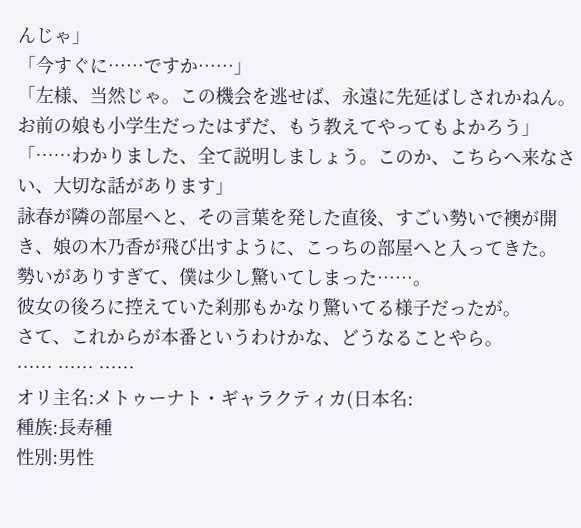んじゃ」
「今すぐに……ですか……」
「左様、当然じゃ。この機会を逃せば、永遠に先延ばしされかねん。お前の娘も小学生だったはずだ、もう教えてやってもよかろう」
「……わかりました、全て説明しましょう。このか、こちらへ来なさい、大切な話があります」
詠春が隣の部屋へと、その言葉を発した直後、すごい勢いで襖が開き、娘の木乃香が飛び出すように、こっちの部屋へと入ってきた。
勢いがありすぎて、僕は少し驚いてしまった……。
彼女の後ろに控えていた刹那もかなり驚いてる様子だったが。
さて、これからが本番というわけかな、どうなることやら。
…… …… ……
オリ主名:メトゥーナト・ギャラクティカ(日本名:
種族:長寿種
性別:男性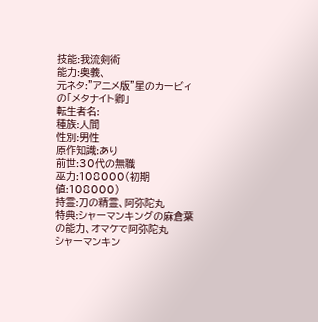技能:我流剣術
能力:奥義、
元ネタ:”アニメ版”星のカービィの「メタナイト卿」
転生者名:
種族:人間
性別:男性
原作知識:あり
前世:30代の無職
巫力:108000(初期値:108000)
持霊:刀の精霊、阿弥陀丸
特典:シャーマンキングの麻倉葉の能力、オマケで阿弥陀丸
シャーマンキン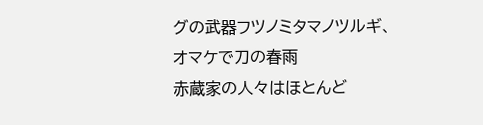グの武器フツノミタマノツルギ、オマケで刀の春雨
赤蔵家の人々はほとんど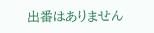出番はありません